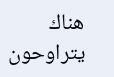هناك يتراوحون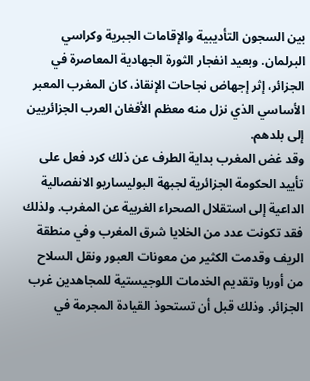بين السجون التأديبية والإقامات الجبرية وكراسي البرلمان. وبعيد انفجار الثورة الجهادية المعاصرة في الجزائر، إثر إجهاض نجاحات الإنقاذ، كان المغرب المعبر الأساسي الذي نزل منه معظم الأفغان العرب الجزائريين إلى بلدهم.
وقد غض المغرب بداية الطرف عن ذلك كرد فعل على تأييد الحكومة الجزائرية لجبهة البوليساريو الانفصالية الداعية إلى استقلال الصحراء الغربية عن المغرب. ولذلك فقد تكونت عدد من الخلايا شرق المغرب وفي منطقة الريف وقدمت الكثير من معونات العبور ونقل السلاح من أوربا وتقديم الخدمات اللوجيستية للمجاهدين غرب الجزائر. وذلك قبل أن تستحوذ القيادة المجرمة في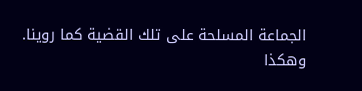الجماعة المسلحة على تلك القضية كما روينا.
وهكذا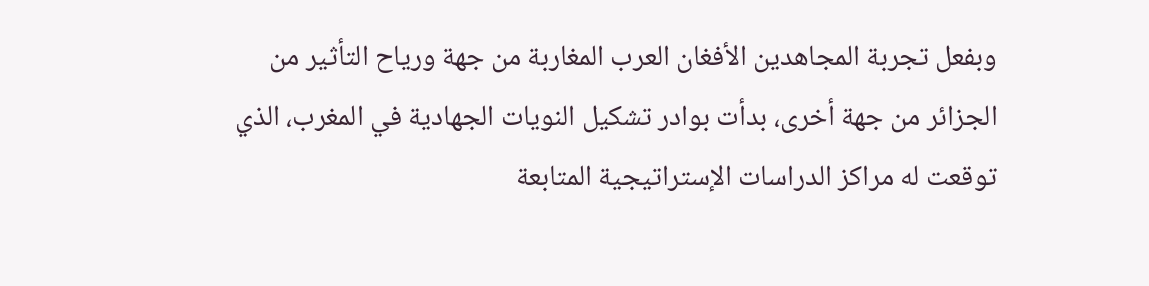وبفعل تجربة المجاهدين الأفغان العرب المغاربة من جهة ورياح التأثير من الجزائر من جهة أخرى، بدأت بوادر تشكيل النويات الجهادية في المغرب، الذي توقعت له مراكز الدراسات الإستراتيجية المتابعة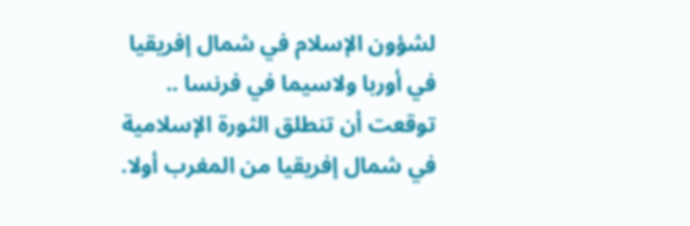لشؤون الإسلام في شمال إفريقيا في أوربا ولاسيما في فرنسا .. توقعت أن تنطلق الثورة الإسلامية في شمال إفريقيا من المغرب أولا.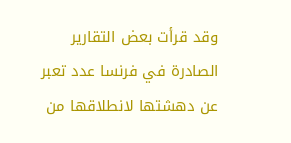وقد قرأت بعض التقارير الصادرة في فرنسا عدد تعبر عن دهشتها لانطلاقها من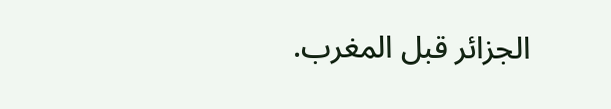الجزائر قبل المغرب.